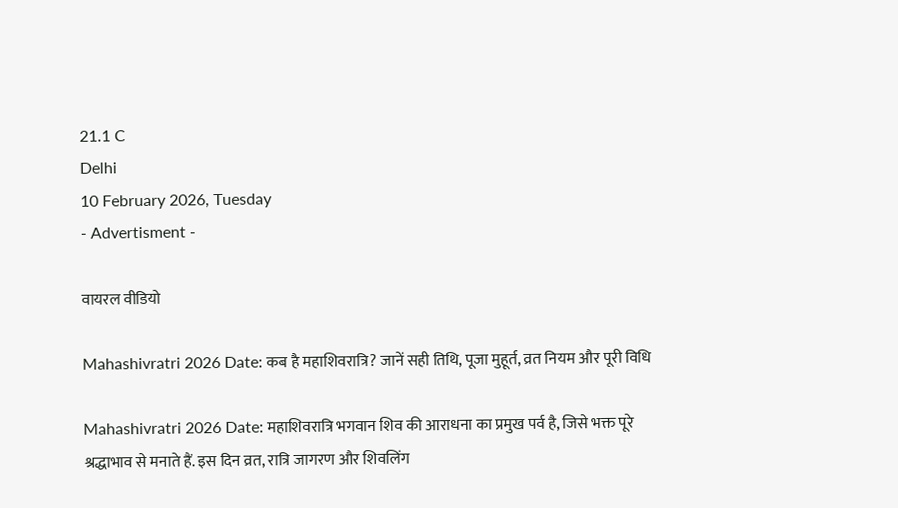21.1 C
Delhi
10 February 2026, Tuesday
- Advertisment -

वायरल वीडियो

Mahashivratri 2026 Date: कब है महाशिवरात्रि? जानें सही तिथि, पूजा मुहूर्त, व्रत नियम और पूरी विधि

Mahashivratri 2026 Date: महाशिवरात्रि भगवान शिव की आराधना का प्रमुख पर्व है, जिसे भक्त पूरे श्रद्धाभाव से मनाते हैं. इस दिन व्रत, रात्रि जागरण और शिवलिंग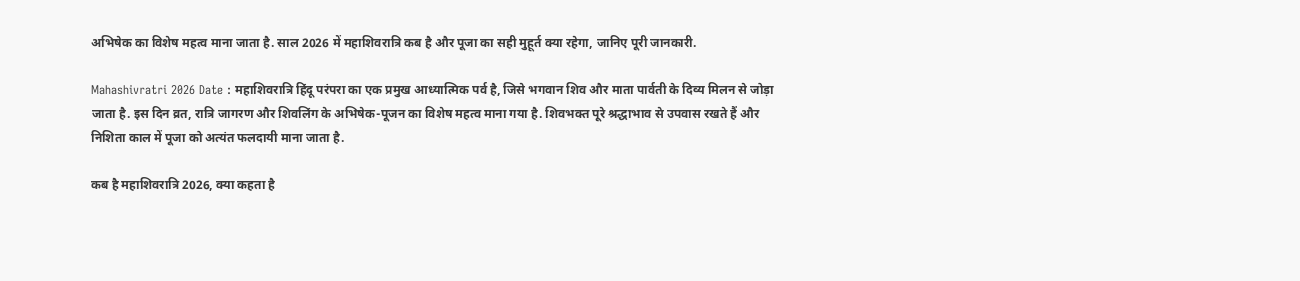अभिषेक का विशेष महत्व माना जाता है. साल 2026 में महाशिवरात्रि कब है और पूजा का सही मुहूर्त क्या रहेगा, जानिए पूरी जानकारी.

Mahashivratri 2026 Date : महाशिवरात्रि हिंदू परंपरा का एक प्रमुख आध्यात्मिक पर्व है, जिसे भगवान शिव और माता पार्वती के दिव्य मिलन से जोड़ा जाता है. इस दिन व्रत, रात्रि जागरण और शिवलिंग के अभिषेक-पूजन का विशेष महत्व माना गया है. शिवभक्त पूरे श्रद्धाभाव से उपवास रखते हैं और निशिता काल में पूजा को अत्यंत फलदायी माना जाता है.

कब है महाशिवरात्रि 2026, क्या कहता है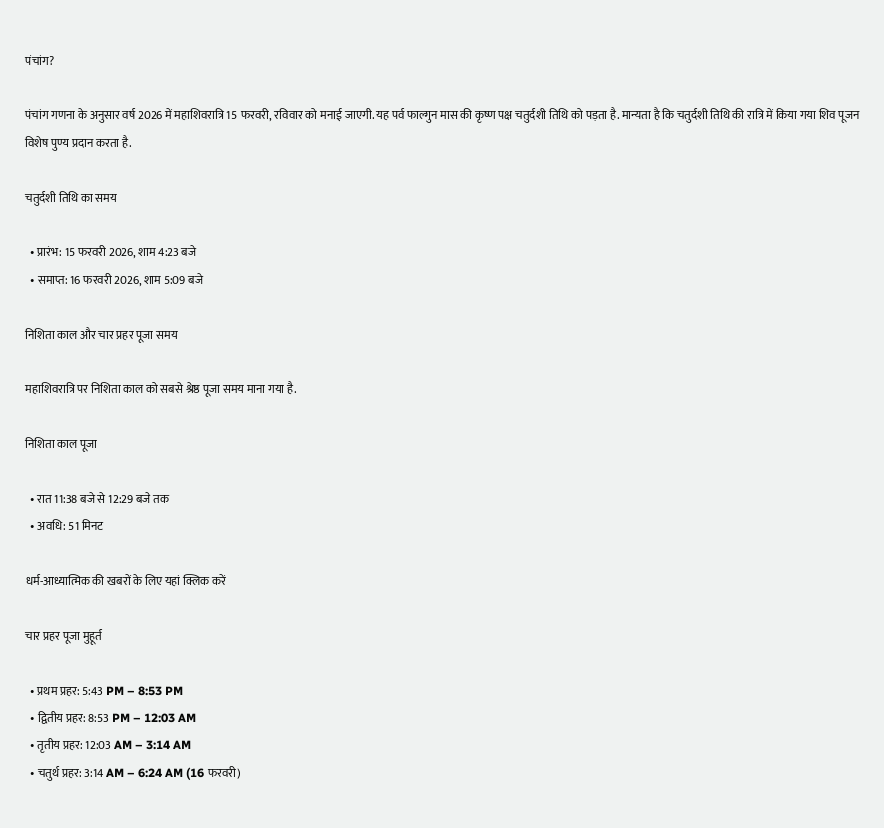पंचांग?

पंचांग गणना के अनुसार वर्ष 2026 में महाशिवरात्रि 15 फरवरी, रविवार को मनाई जाएगी. यह पर्व फाल्गुन मास की कृष्ण पक्ष चतुर्दशी तिथि को पड़ता है. मान्यता है कि चतुर्दशी तिथि की रात्रि में किया गया शिव पूजन विशेष पुण्य प्रदान करता है.

चतुर्दशी तिथि का समय

  • प्रारंभ: 15 फरवरी 2026, शाम 4:23 बजे
  • समाप्त: 16 फरवरी 2026, शाम 5:09 बजे

निशिता काल और चार प्रहर पूजा समय

महाशिवरात्रि पर निशिता काल को सबसे श्रेष्ठ पूजा समय माना गया है.

निशिता काल पूजा

  • रात 11:38 बजे से 12:29 बजे तक
  • अवधि: 51 मिनट

धर्म-आध्यात्मिक की खबरों के लिए यहां क्लिक करें

चार प्रहर पूजा मुहूर्त

  • प्रथम प्रहर: 5:43 PM – 8:53 PM
  • द्वितीय प्रहर: 8:53 PM – 12:03 AM
  • तृतीय प्रहर: 12:03 AM – 3:14 AM
  • चतुर्थ प्रहर: 3:14 AM – 6:24 AM (16 फरवरी)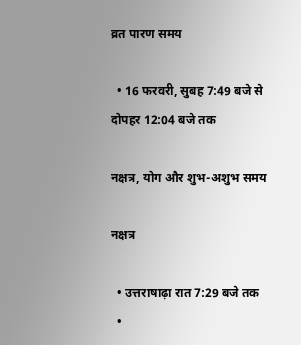व्रत पारण समय

  • 16 फरवरी, सुबह 7:49 बजे से दोपहर 12:04 बजे तक

नक्षत्र, योग और शुभ-अशुभ समय

नक्षत्र

  • उत्तराषाढ़ा रात 7:29 बजे तक
  •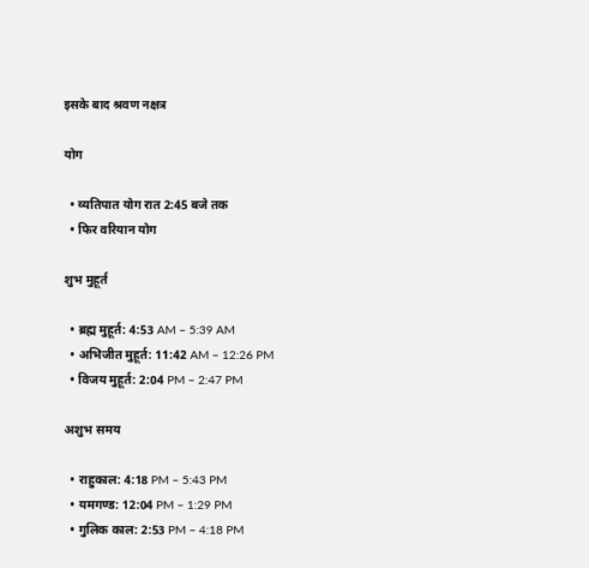इसके बाद श्रवण नक्षत्र

योग

  • व्यतिपात योग रात 2:45 बजे तक
  • फिर वरियान योग

शुभ मुहूर्त

  • ब्रह्म मुहूर्त: 4:53 AM – 5:39 AM
  • अभिजीत मुहूर्त: 11:42 AM – 12:26 PM
  • विजय मुहूर्त: 2:04 PM – 2:47 PM

अशुभ समय

  • राहुकाल: 4:18 PM – 5:43 PM
  • यमगण्ड: 12:04 PM – 1:29 PM
  • गुलिक काल: 2:53 PM – 4:18 PM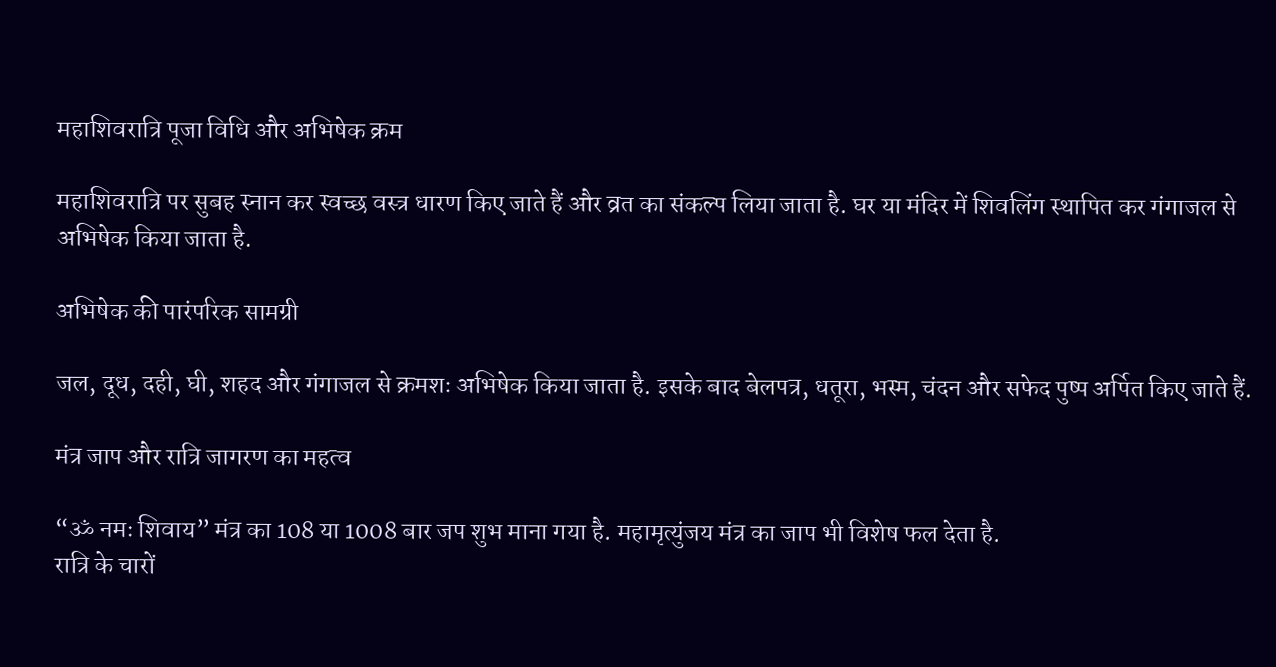महाशिवरात्रि पूजा विधि और अभिषेक क्रम

महाशिवरात्रि पर सुबह स्नान कर स्वच्छ वस्त्र धारण किए जाते हैं और व्रत का संकल्प लिया जाता है. घर या मंदिर में शिवलिंग स्थापित कर गंगाजल से अभिषेक किया जाता है.

अभिषेक की पारंपरिक सामग्री

जल, दूध, दही, घी, शहद और गंगाजल से क्रमशः अभिषेक किया जाता है. इसके बाद बेलपत्र, धतूरा, भस्म, चंदन और सफेद पुष्प अर्पित किए जाते हैं.

मंत्र जाप और रात्रि जागरण का महत्व

“ॐ नमः शिवाय” मंत्र का 108 या 1008 बार जप शुभ माना गया है. महामृत्युंजय मंत्र का जाप भी विशेष फल देता है.
रात्रि के चारों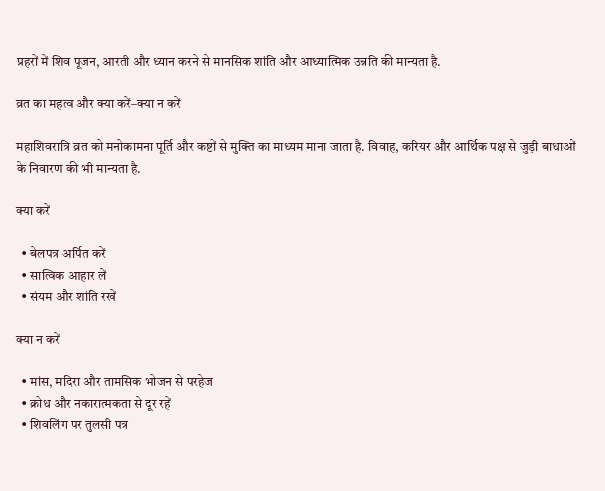प्रहरों में शिव पूजन, आरती और ध्यान करने से मानसिक शांति और आध्यात्मिक उन्नति की मान्यता है.

व्रत का महत्व और क्या करें–क्या न करें

महाशिवरात्रि व्रत को मनोकामना पूर्ति और कष्टों से मुक्ति का माध्यम माना जाता है. विवाह, करियर और आर्थिक पक्ष से जुड़ी बाधाओं के निवारण की भी मान्यता है.

क्या करें

  • बेलपत्र अर्पित करें
  • सात्विक आहार लें
  • संयम और शांति रखें

क्या न करें

  • मांस, मदिरा और तामसिक भोजन से परहेज
  • क्रोध और नकारात्मकता से दूर रहें
  • शिवलिंग पर तुलसी पत्र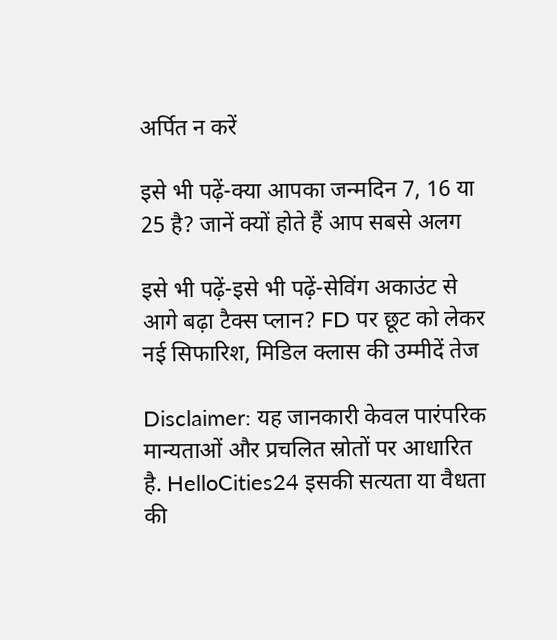अर्पित न करें

इसे भी पढ़ें-क्या आपका जन्मदिन 7, 16 या 25 है? जानें क्यों होते हैं आप सबसे अलग

इसे भी पढ़ें-इसे भी पढ़ें-सेविंग अकाउंट से आगे बढ़ा टैक्स प्लान? FD पर छूट को लेकर नई सिफारिश, मिडिल क्लास की उम्मीदें तेज

Disclaimer: यह जानकारी केवल पारंपरिक मान्यताओं और प्रचलित स्रोतों पर आधारित है. HelloCities24 इसकी सत्यता या वैधता की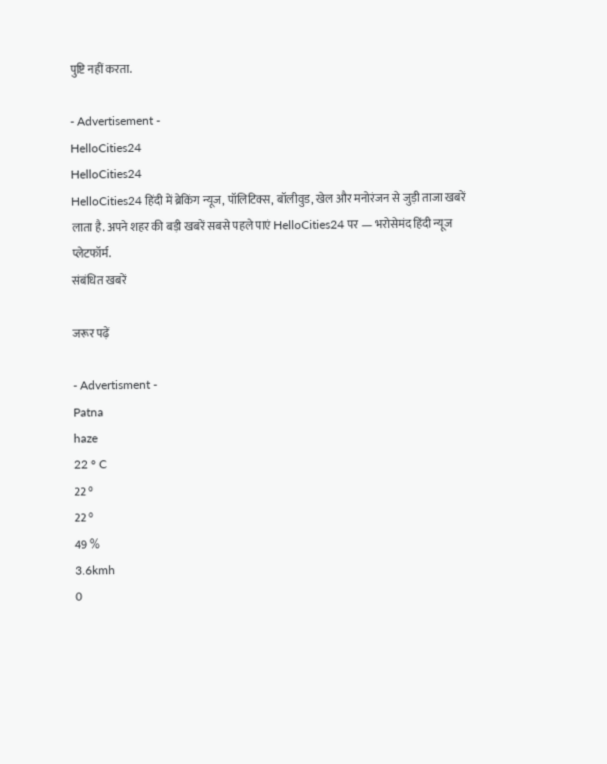पुष्टि नहीं करता.

- Advertisement -
HelloCities24
HelloCities24
HelloCities24 हिंदी में ब्रेकिंग न्यूज, पॉलिटिक्स, बॉलीवुड, खेल और मनोरंजन से जुड़ी ताजा खबरें लाता है. अपने शहर की बड़ी खबरें सबसे पहले पाएं HelloCities24 पर — भरोसेमंद हिंदी न्यूज प्लेटफॉर्म.
संबंधित खबरें

जरूर पढ़ें

- Advertisment -
Patna
haze
22 ° C
22 °
22 °
49 %
3.6kmh
0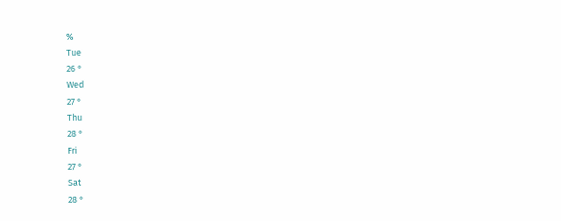%
Tue
26 °
Wed
27 °
Thu
28 °
Fri
27 °
Sat
28 °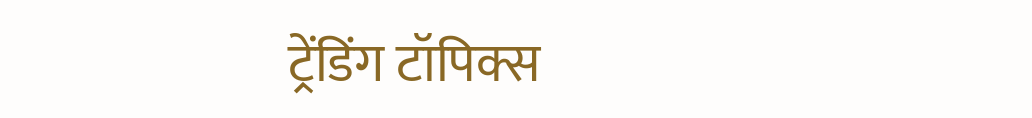ट्रेंडिंग टॉपिक्स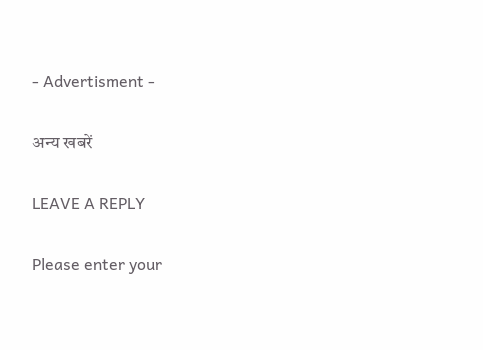- Advertisment -

अन्य खबरें

LEAVE A REPLY

Please enter your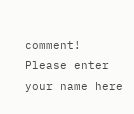comment!
Please enter your name here